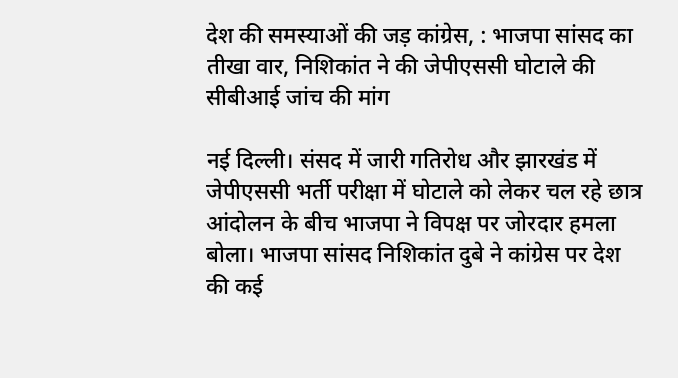देश की समस्याओं की जड़ कांग्रेस, : भाजपा सांसद का तीखा वार, निशिकांत ने की जेपीएससी घोटाले की सीबीआई जांच की मांग

नई दिल्ली। संसद में जारी गतिरोध और झारखंड में जेपीएससी भर्ती परीक्षा में घोटाले को लेकर चल रहे छात्र आंदोलन के बीच भाजपा ने विपक्ष पर जोरदार हमला बोला। भाजपा सांसद निशिकांत दुबे ने कांग्रेस पर देश की कई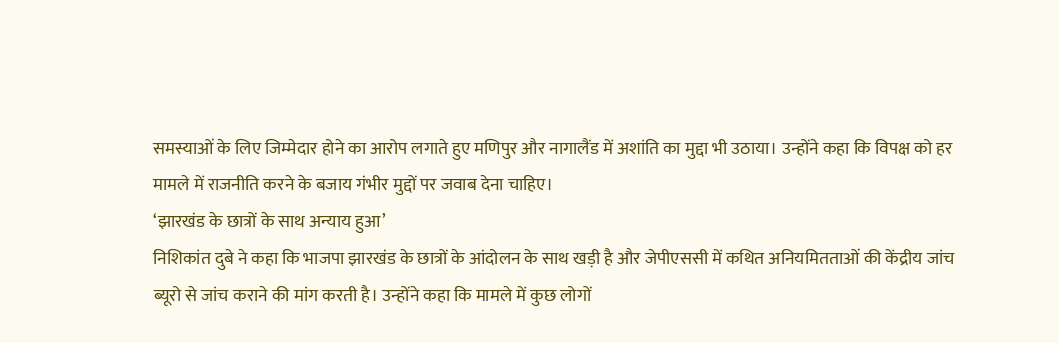समस्याओं के लिए जिम्मेदार होने का आरोप लगाते हुए मणिपुर और नागालैंड में अशांति का मुद्दा भी उठाया। उन्होंने कहा कि विपक्ष को हर मामले में राजनीति करने के बजाय गंभीर मुद्दों पर जवाब देना चाहिए।
‘झारखंड के छात्रों के साथ अन्याय हुआ’
निशिकांत दुबे ने कहा कि भाजपा झारखंड के छात्रों के आंदोलन के साथ खड़ी है और जेपीएससी में कथित अनियमितताओं की केंद्रीय जांच ब्यूरो से जांच कराने की मांग करती है। उन्होंने कहा कि मामले में कुछ लोगों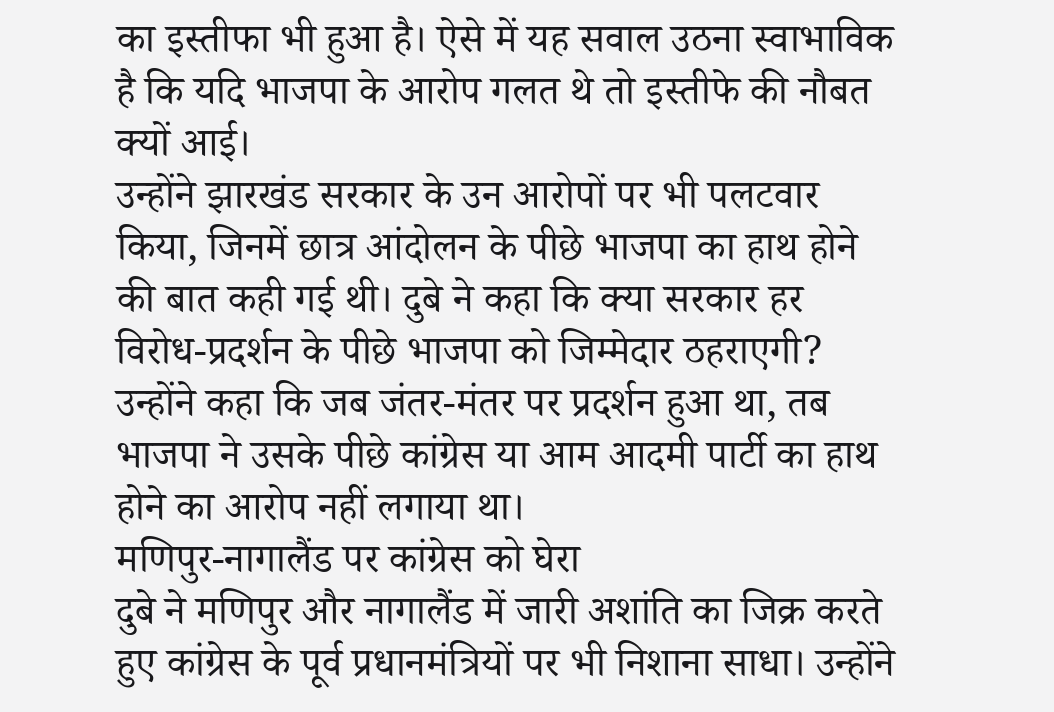का इस्तीफा भी हुआ है। ऐसे में यह सवाल उठना स्वाभाविक है कि यदि भाजपा के आरोप गलत थे तो इस्तीफे की नौबत क्यों आई।
उन्होंने झारखंड सरकार के उन आरोपों पर भी पलटवार किया, जिनमें छात्र आंदोलन के पीछे भाजपा का हाथ होने की बात कही गई थी। दुबे ने कहा कि क्या सरकार हर विरोध-प्रदर्शन के पीछे भाजपा को जिम्मेदार ठहराएगी? उन्होंने कहा कि जब जंतर-मंतर पर प्रदर्शन हुआ था, तब भाजपा ने उसके पीछे कांग्रेस या आम आदमी पार्टी का हाथ होने का आरोप नहीं लगाया था।
मणिपुर-नागालैंड पर कांग्रेस को घेरा
दुबे ने मणिपुर और नागालैंड में जारी अशांति का जिक्र करते हुए कांग्रेस के पूर्व प्रधानमंत्रियों पर भी निशाना साधा। उन्होंने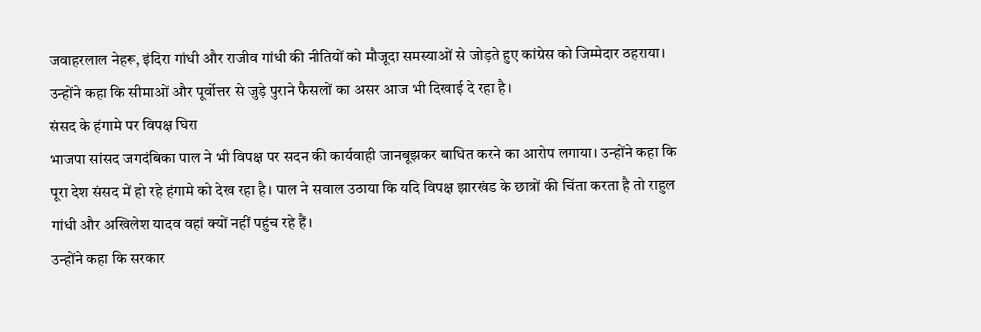जवाहरलाल नेहरू, इंदिरा गांधी और राजीव गांधी की नीतियों को मौजूदा समस्याओं से जोड़ते हुए कांग्रेस को जिम्मेदार ठहराया। उन्होंने कहा कि सीमाओं और पूर्वोत्तर से जुड़े पुराने फैसलों का असर आज भी दिखाई दे रहा है।
संसद के हंगामे पर विपक्ष घिरा
भाजपा सांसद जगदंबिका पाल ने भी विपक्ष पर सदन की कार्यवाही जानबूझकर बाधित करने का आरोप लगाया। उन्होंने कहा कि पूरा देश संसद में हो रहे हंगामे को देख रहा है। पाल ने सवाल उठाया कि यदि विपक्ष झारखंड के छात्रों की चिंता करता है तो राहुल गांधी और अखिलेश यादव वहां क्यों नहीं पहुंच रहे हैं।
उन्होंने कहा कि सरकार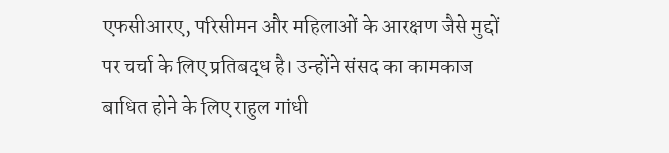एफसीआरए, परिसीमन और महिलाओं के आरक्षण जैसे मुद्दों पर चर्चा के लिए प्रतिबद्ध है। उन्होंने संसद का कामकाज बाधित होने के लिए राहुल गांधी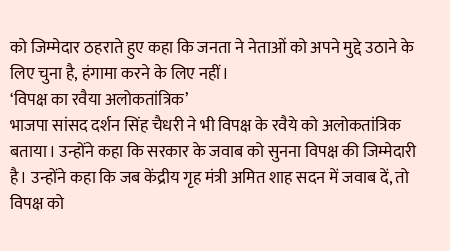को जिम्मेदार ठहराते हुए कहा कि जनता ने नेताओं को अपने मुद्दे उठाने के लिए चुना है, हंगामा करने के लिए नहीं।
‘विपक्ष का रवैया अलोकतांत्रिक’
भाजपा सांसद दर्शन सिंह चैधरी ने भी विपक्ष के रवैये को अलोकतांत्रिक बताया। उन्होंने कहा कि सरकार के जवाब को सुनना विपक्ष की जिम्मेदारी है। उन्होंने कहा कि जब केंद्रीय गृह मंत्री अमित शाह सदन में जवाब दें, तो विपक्ष को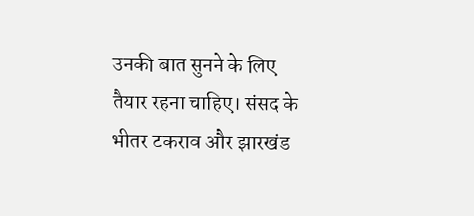उनकी बात सुनने के लिए तैयार रहना चाहिए। संसद के भीतर टकराव और झारखंड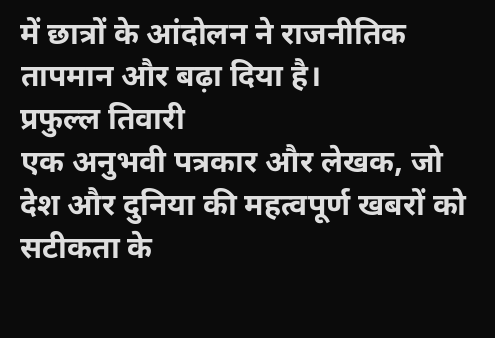में छात्रों के आंदोलन ने राजनीतिक तापमान और बढ़ा दिया है।
प्रफुल्ल तिवारी
एक अनुभवी पत्रकार और लेखक, जो देश और दुनिया की महत्वपूर्ण खबरों को सटीकता के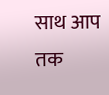साथ आप तक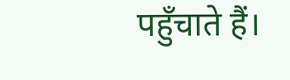पहुँचाते हैं।